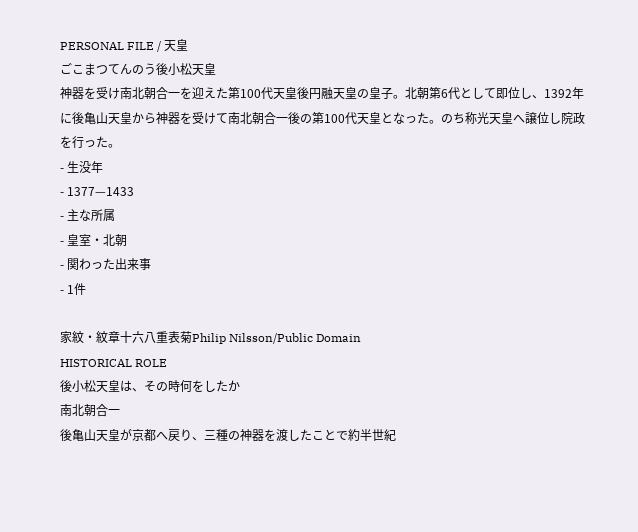PERSONAL FILE / 天皇
ごこまつてんのう後小松天皇
神器を受け南北朝合一を迎えた第100代天皇後円融天皇の皇子。北朝第6代として即位し、1392年に後亀山天皇から神器を受けて南北朝合一後の第100代天皇となった。のち称光天皇へ譲位し院政を行った。
- 生没年
- 1377—1433
- 主な所属
- 皇室・北朝
- 関わった出来事
- 1件

家紋・紋章十六八重表菊Philip Nilsson/Public Domain
HISTORICAL ROLE
後小松天皇は、その時何をしたか
南北朝合一
後亀山天皇が京都へ戻り、三種の神器を渡したことで約半世紀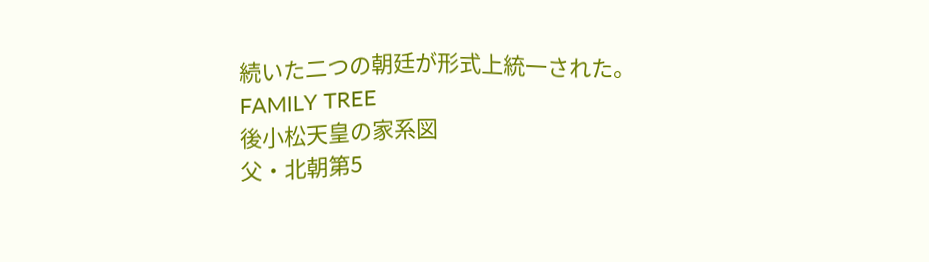続いた二つの朝廷が形式上統一された。
FAMILY TREE
後小松天皇の家系図
父・北朝第5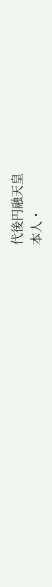代後円融天皇
本人・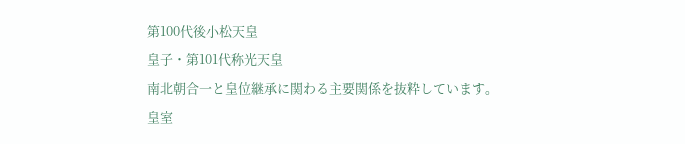第100代後小松天皇
皇子・第101代称光天皇
南北朝合一と皇位継承に関わる主要関係を抜粋しています。
皇室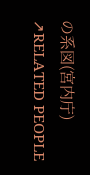の系図(宮内庁) ↗RELATED PEOPLE